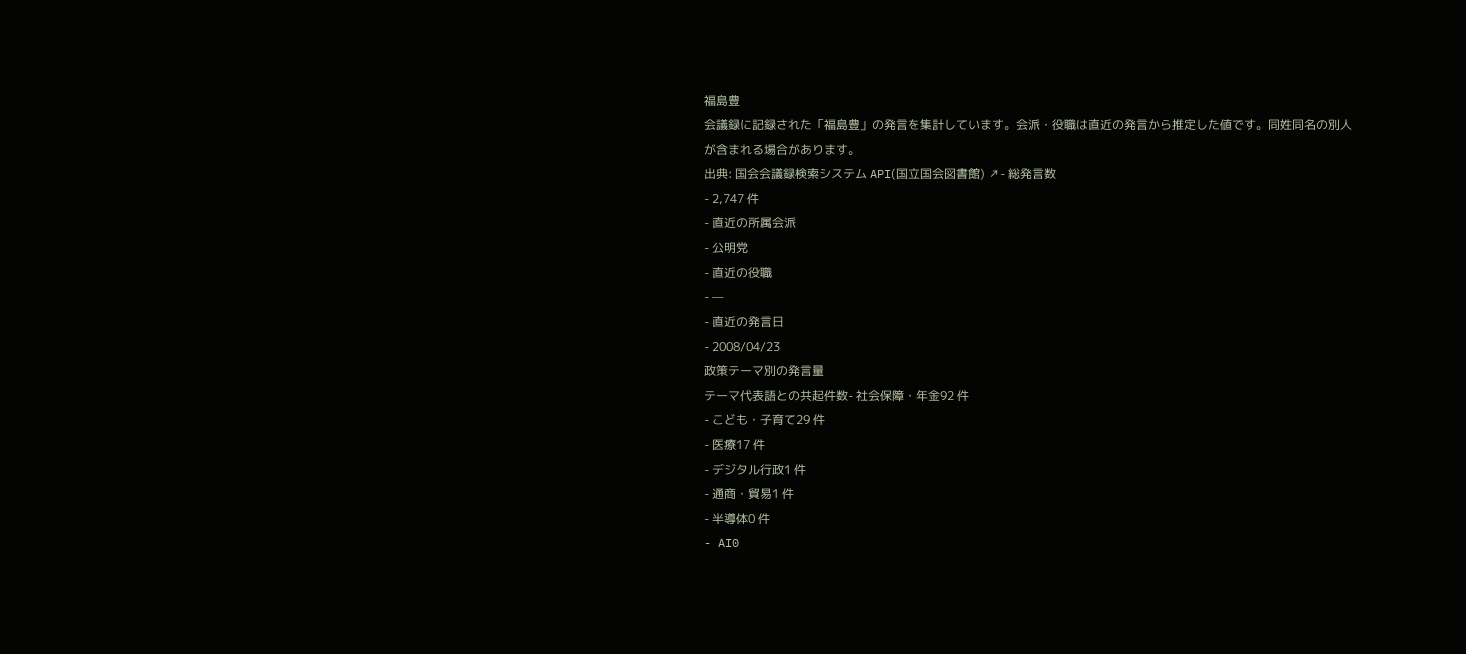福島豊
会議録に記録された「福島豊」の発言を集計しています。会派・役職は直近の発言から推定した値です。同姓同名の別人が含まれる場合があります。
出典: 国会会議録検索システム API(国立国会図書館) ↗- 総発言数
- 2,747 件
- 直近の所属会派
- 公明党
- 直近の役職
- —
- 直近の発言日
- 2008/04/23
政策テーマ別の発言量
テーマ代表語との共起件数- 社会保障・年金92 件
- こども・子育て29 件
- 医療17 件
- デジタル行政1 件
- 通商・貿易1 件
- 半導体0 件
- AI0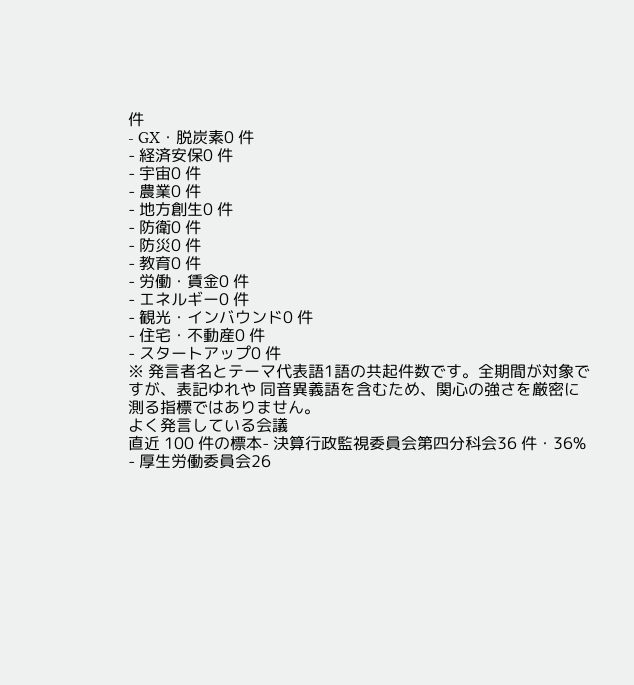件
- GX・脱炭素0 件
- 経済安保0 件
- 宇宙0 件
- 農業0 件
- 地方創生0 件
- 防衛0 件
- 防災0 件
- 教育0 件
- 労働・賃金0 件
- エネルギー0 件
- 観光・インバウンド0 件
- 住宅・不動産0 件
- スタートアップ0 件
※ 発言者名とテーマ代表語1語の共起件数です。全期間が対象ですが、表記ゆれや 同音異義語を含むため、関心の強さを厳密に測る指標ではありません。
よく発言している会議
直近 100 件の標本- 決算行政監視委員会第四分科会36 件・36%
- 厚生労働委員会26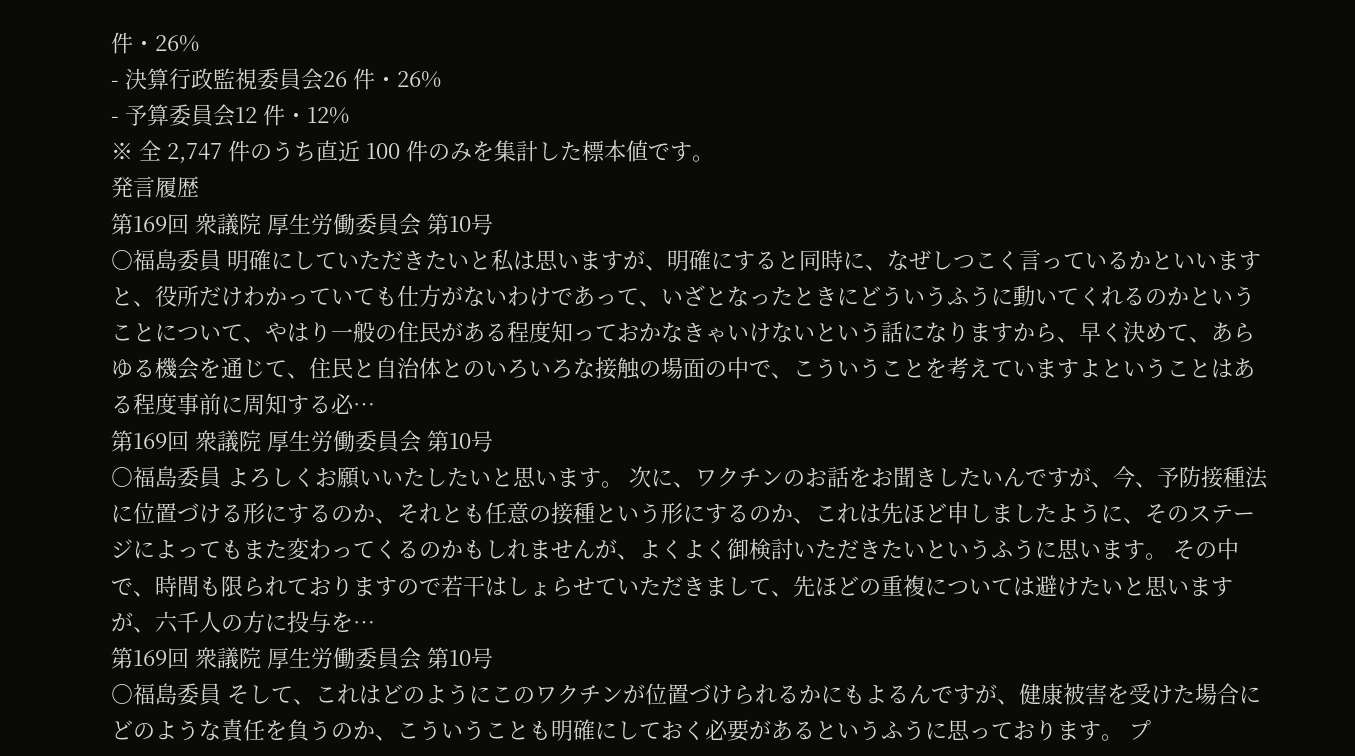件・26%
- 決算行政監視委員会26 件・26%
- 予算委員会12 件・12%
※ 全 2,747 件のうち直近 100 件のみを集計した標本値です。
発言履歴
第169回 衆議院 厚生労働委員会 第10号
○福島委員 明確にしていただきたいと私は思いますが、明確にすると同時に、なぜしつこく言っているかといいますと、役所だけわかっていても仕方がないわけであって、いざとなったときにどういうふうに動いてくれるのかということについて、やはり一般の住民がある程度知っておかなきゃいけないという話になりますから、早く決めて、あらゆる機会を通じて、住民と自治体とのいろいろな接触の場面の中で、こういうことを考えていますよということはある程度事前に周知する必…
第169回 衆議院 厚生労働委員会 第10号
○福島委員 よろしくお願いいたしたいと思います。 次に、ワクチンのお話をお聞きしたいんですが、今、予防接種法に位置づける形にするのか、それとも任意の接種という形にするのか、これは先ほど申しましたように、そのステージによってもまた変わってくるのかもしれませんが、よくよく御検討いただきたいというふうに思います。 その中で、時間も限られておりますので若干はしょらせていただきまして、先ほどの重複については避けたいと思いますが、六千人の方に投与を…
第169回 衆議院 厚生労働委員会 第10号
○福島委員 そして、これはどのようにこのワクチンが位置づけられるかにもよるんですが、健康被害を受けた場合にどのような責任を負うのか、こういうことも明確にしておく必要があるというふうに思っております。 プ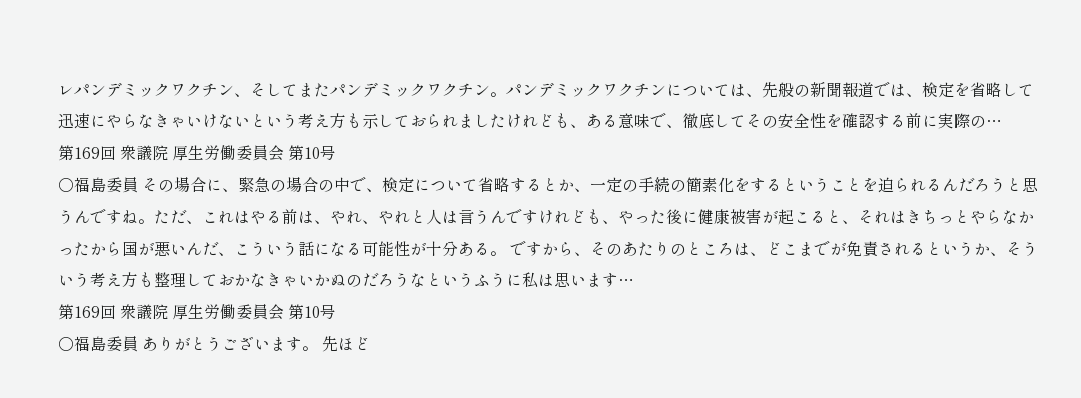レパンデミックワクチン、そしてまたパンデミックワクチン。パンデミックワクチンについては、先般の新聞報道では、検定を省略して迅速にやらなきゃいけないという考え方も示しておられましたけれども、ある意味で、徹底してその安全性を確認する前に実際の…
第169回 衆議院 厚生労働委員会 第10号
○福島委員 その場合に、緊急の場合の中で、検定について省略するとか、一定の手続の簡素化をするということを迫られるんだろうと思うんですね。ただ、これはやる前は、やれ、やれと人は言うんですけれども、やった後に健康被害が起こると、それはきちっとやらなかったから国が悪いんだ、こういう話になる可能性が十分ある。 ですから、そのあたりのところは、どこまでが免責されるというか、そういう考え方も整理しておかなきゃいかぬのだろうなというふうに私は思います…
第169回 衆議院 厚生労働委員会 第10号
○福島委員 ありがとうございます。 先ほど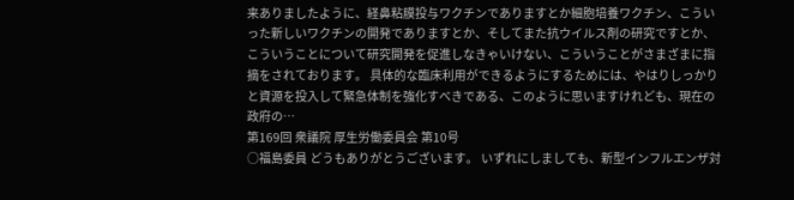来ありましたように、経鼻粘膜投与ワクチンでありますとか細胞培養ワクチン、こういった新しいワクチンの開発でありますとか、そしてまた抗ウイルス剤の研究ですとか、こういうことについて研究開発を促進しなきゃいけない、こういうことがさまざまに指摘をされております。 具体的な臨床利用ができるようにするためには、やはりしっかりと資源を投入して緊急体制を強化すべきである、このように思いますけれども、現在の政府の…
第169回 衆議院 厚生労働委員会 第10号
○福島委員 どうもありがとうございます。 いずれにしましても、新型インフルエンザ対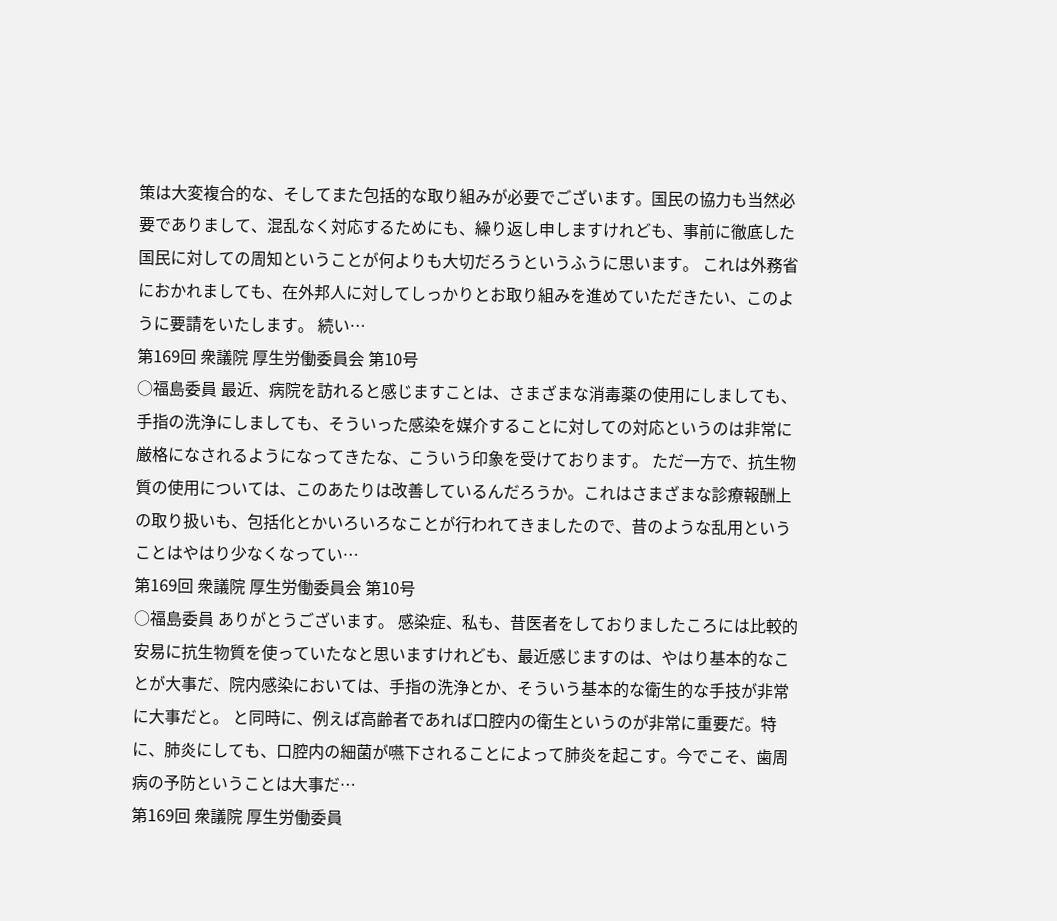策は大変複合的な、そしてまた包括的な取り組みが必要でございます。国民の協力も当然必要でありまして、混乱なく対応するためにも、繰り返し申しますけれども、事前に徹底した国民に対しての周知ということが何よりも大切だろうというふうに思います。 これは外務省におかれましても、在外邦人に対してしっかりとお取り組みを進めていただきたい、このように要請をいたします。 続い…
第169回 衆議院 厚生労働委員会 第10号
○福島委員 最近、病院を訪れると感じますことは、さまざまな消毒薬の使用にしましても、手指の洗浄にしましても、そういった感染を媒介することに対しての対応というのは非常に厳格になされるようになってきたな、こういう印象を受けております。 ただ一方で、抗生物質の使用については、このあたりは改善しているんだろうか。これはさまざまな診療報酬上の取り扱いも、包括化とかいろいろなことが行われてきましたので、昔のような乱用ということはやはり少なくなってい…
第169回 衆議院 厚生労働委員会 第10号
○福島委員 ありがとうございます。 感染症、私も、昔医者をしておりましたころには比較的安易に抗生物質を使っていたなと思いますけれども、最近感じますのは、やはり基本的なことが大事だ、院内感染においては、手指の洗浄とか、そういう基本的な衛生的な手技が非常に大事だと。 と同時に、例えば高齢者であれば口腔内の衛生というのが非常に重要だ。特に、肺炎にしても、口腔内の細菌が嚥下されることによって肺炎を起こす。今でこそ、歯周病の予防ということは大事だ…
第169回 衆議院 厚生労働委員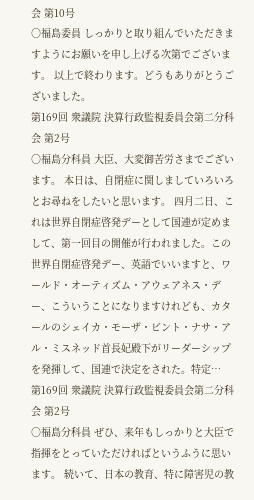会 第10号
○福島委員 しっかりと取り組んでいただきますようにお願いを申し上げる次第でございます。 以上で終わります。どうもありがとうございました。
第169回 衆議院 決算行政監視委員会第二分科会 第2号
○福島分科員 大臣、大変御苦労さまでございます。 本日は、自閉症に関しましていろいろとお尋ねをしたいと思います。 四月二日、これは世界自閉症啓発デーとして国連が定めまして、第一回目の開催が行われました。この世界自閉症啓発デー、英語でいいますと、ワールド・オーティズム・アウェアネス・デー、こういうことになりますけれども、カタールのシェイカ・モーザ・ビント・ナサ・アル・ミスネッド首長妃殿下がリーダーシップを発揮して、国連で決定をされた。特定…
第169回 衆議院 決算行政監視委員会第二分科会 第2号
○福島分科員 ぜひ、来年もしっかりと大臣で指揮をとっていただければというふうに思います。 続いて、日本の教育、特に障害児の教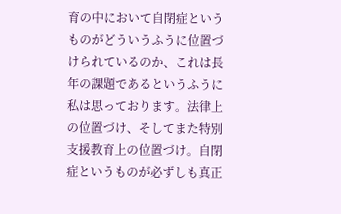育の中において自閉症というものがどういうふうに位置づけられているのか、これは長年の課題であるというふうに私は思っております。法律上の位置づけ、そしてまた特別支援教育上の位置づけ。自閉症というものが必ずしも真正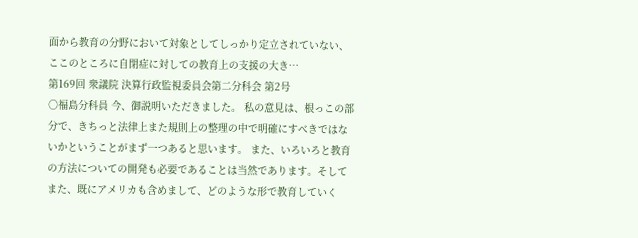面から教育の分野において対象としてしっかり定立されていない、ここのところに自閉症に対しての教育上の支援の大き…
第169回 衆議院 決算行政監視委員会第二分科会 第2号
○福島分科員 今、御説明いただきました。 私の意見は、根っこの部分で、きちっと法律上また規則上の整理の中で明確にすべきではないかということがまず一つあると思います。 また、いろいろと教育の方法についての開発も必要であることは当然であります。そしてまた、既にアメリカも含めまして、どのような形で教育していく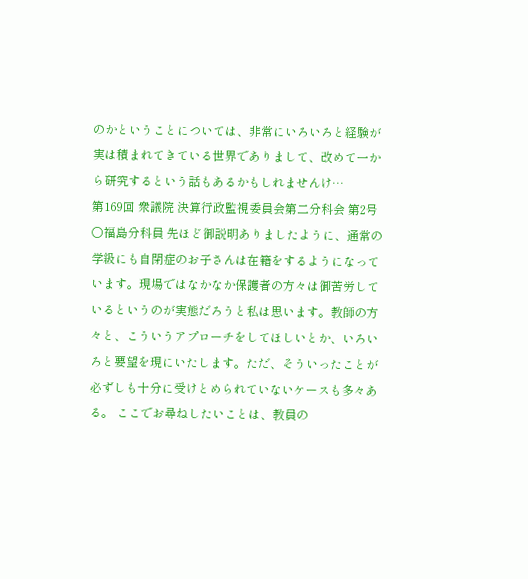のかということについては、非常にいろいろと経験が実は積まれてきている世界でありまして、改めて一から研究するという話もあるかもしれませんけ…
第169回 衆議院 決算行政監視委員会第二分科会 第2号
○福島分科員 先ほど御説明ありましたように、通常の学級にも自閉症のお子さんは在籍をするようになっています。現場ではなかなか保護者の方々は御苦労しているというのが実態だろうと私は思います。教師の方々と、こういうアプローチをしてほしいとか、いろいろと要望を現にいたします。ただ、そういったことが必ずしも十分に受けとめられていないケースも多々ある。 ここでお尋ねしたいことは、教員の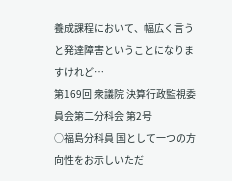養成課程において、幅広く言うと発達障害ということになりますけれど…
第169回 衆議院 決算行政監視委員会第二分科会 第2号
○福島分科員 国として一つの方向性をお示しいただ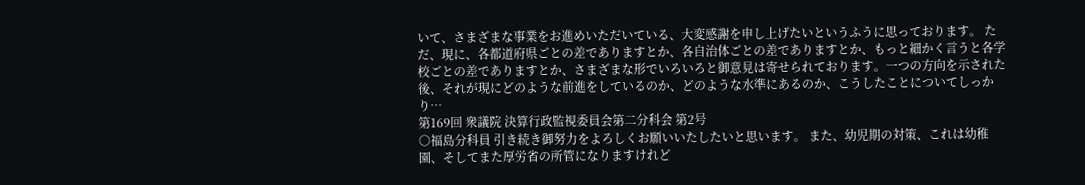いて、さまざまな事業をお進めいただいている、大変感謝を申し上げたいというふうに思っております。 ただ、現に、各都道府県ごとの差でありますとか、各自治体ごとの差でありますとか、もっと細かく言うと各学校ごとの差でありますとか、さまざまな形でいろいろと御意見は寄せられております。一つの方向を示された後、それが現にどのような前進をしているのか、どのような水準にあるのか、こうしたことについてしっかり…
第169回 衆議院 決算行政監視委員会第二分科会 第2号
○福島分科員 引き続き御努力をよろしくお願いいたしたいと思います。 また、幼児期の対策、これは幼稚園、そしてまた厚労省の所管になりますけれど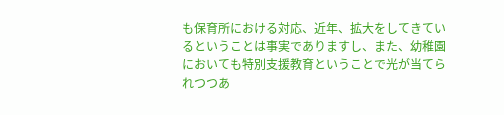も保育所における対応、近年、拡大をしてきているということは事実でありますし、また、幼稚園においても特別支援教育ということで光が当てられつつあ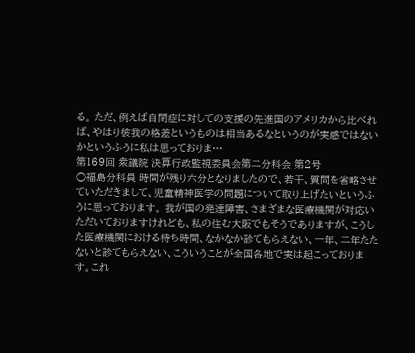る。 ただ、例えば自閉症に対しての支援の先進国のアメリカから比べれば、やはり彼我の格差というものは相当あるなというのが実感ではないかというふうに私は思っておりま…
第169回 衆議院 決算行政監視委員会第二分科会 第2号
○福島分科員 時間が残り六分となりましたので、若干、質問を省略させていただきまして、児童精神医学の問題について取り上げたいというふうに思っております。 我が国の発達障害、さまざまな医療機関が対応いただいておりますけれども、私の住む大阪でもそうでありますが、こうした医療機関における待ち時間、なかなか診てもらえない、一年、二年たたないと診てもらえない、こういうことが全国各地で実は起こっております。これ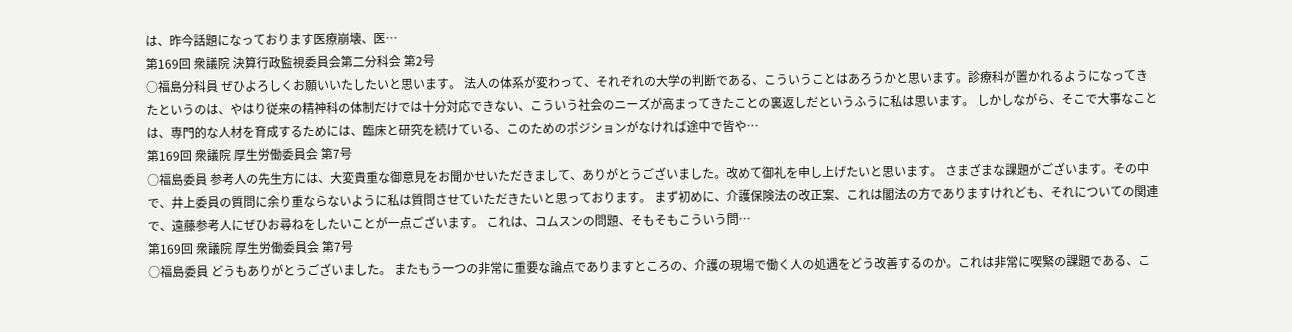は、昨今話題になっております医療崩壊、医…
第169回 衆議院 決算行政監視委員会第二分科会 第2号
○福島分科員 ぜひよろしくお願いいたしたいと思います。 法人の体系が変わって、それぞれの大学の判断である、こういうことはあろうかと思います。診療科が置かれるようになってきたというのは、やはり従来の精神科の体制だけでは十分対応できない、こういう社会のニーズが高まってきたことの裏返しだというふうに私は思います。 しかしながら、そこで大事なことは、専門的な人材を育成するためには、臨床と研究を続けている、このためのポジションがなければ途中で皆や…
第169回 衆議院 厚生労働委員会 第7号
○福島委員 参考人の先生方には、大変貴重な御意見をお聞かせいただきまして、ありがとうございました。改めて御礼を申し上げたいと思います。 さまざまな課題がございます。その中で、井上委員の質問に余り重ならないように私は質問させていただきたいと思っております。 まず初めに、介護保険法の改正案、これは閣法の方でありますけれども、それについての関連で、遠藤参考人にぜひお尋ねをしたいことが一点ございます。 これは、コムスンの問題、そもそもこういう問…
第169回 衆議院 厚生労働委員会 第7号
○福島委員 どうもありがとうございました。 またもう一つの非常に重要な論点でありますところの、介護の現場で働く人の処遇をどう改善するのか。これは非常に喫緊の課題である、こ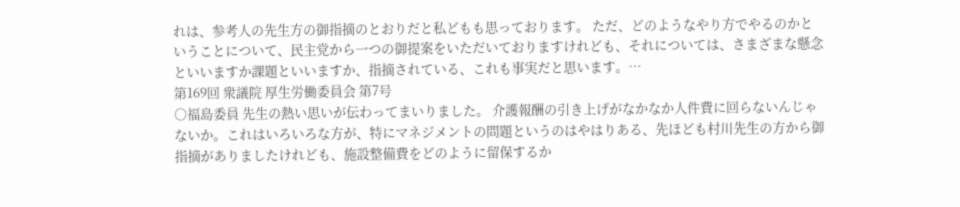れは、参考人の先生方の御指摘のとおりだと私どもも思っております。 ただ、どのようなやり方でやるのかということについて、民主党から一つの御提案をいただいておりますけれども、それについては、さまざまな懸念といいますか課題といいますか、指摘されている、これも事実だと思います。…
第169回 衆議院 厚生労働委員会 第7号
○福島委員 先生の熱い思いが伝わってまいりました。 介護報酬の引き上げがなかなか人件費に回らないんじゃないか。これはいろいろな方が、特にマネジメントの問題というのはやはりある、先ほども村川先生の方から御指摘がありましたけれども、施設整備費をどのように留保するか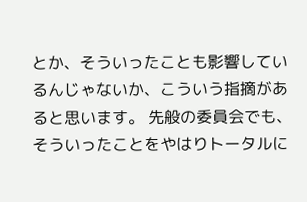とか、そういったことも影響しているんじゃないか、こういう指摘があると思います。 先般の委員会でも、そういったことをやはりトータルに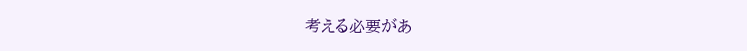考える必要があ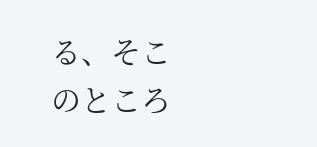る、そこのところ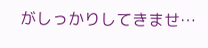がしっかりしてきませ…